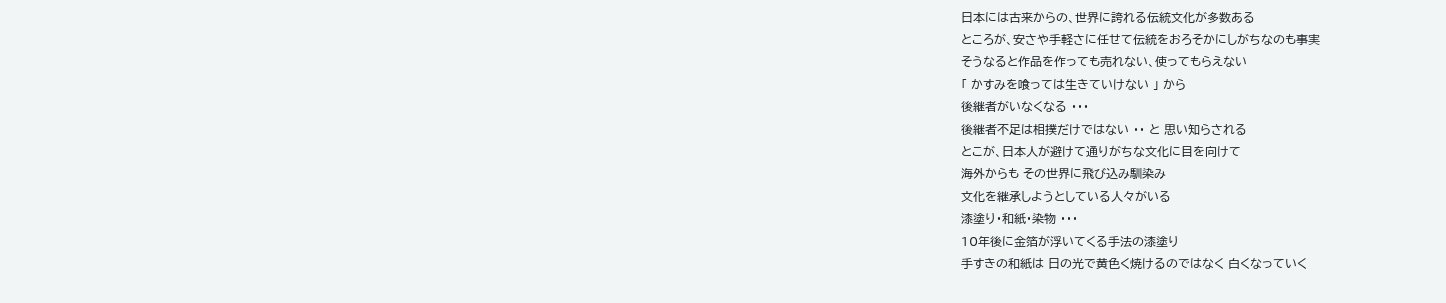日本には古来からの、世界に誇れる伝統文化が多数ある
ところが、安さや手軽さに任せて伝統をおろそかにしがちなのも事実
そうなると作品を作っても売れない、使ってもらえない
「 かすみを喰っては生きていけない 」 から
後継者がいなくなる ・・・
後継者不足は相撲だけではない ・・ と 思い知らされる
とこが、日本人が避けて通りがちな文化に目を向けて
海外からも その世界に飛び込み馴染み
文化を継承しようとしている人々がいる
漆塗り・和紙・染物 ・・・
10年後に金箔が浮いてくる手法の漆塗り
手すきの和紙は 日の光で黄色く焼けるのではなく 白くなっていく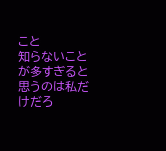こと
知らないことが多すぎると思うのは私だけだろ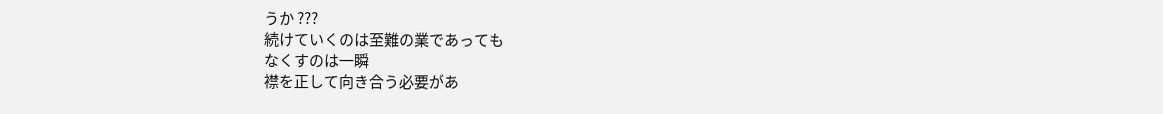うか ???
続けていくのは至難の業であっても
なくすのは一瞬
襟を正して向き合う必要があ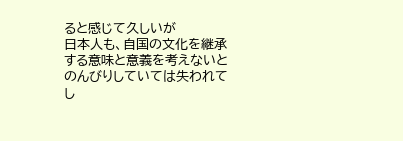ると感じて久しいが
日本人も、自国の文化を継承する意味と意義を考えないと
のんびりしていては失われてし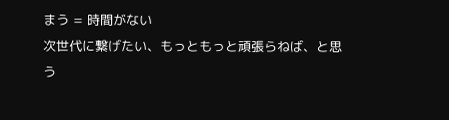まう = 時間がない
次世代に繋げたい、もっともっと頑張らねば、と思う